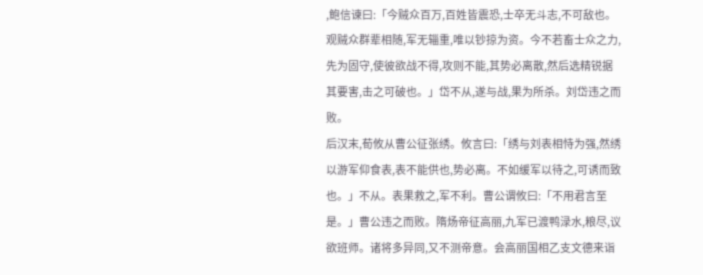,鲍信谏曰:「今贼众百万,百姓皆震恐,士卒无斗志,不可敌也。观贼众群辈相随,军无辎重,唯以钞掠为资。今不若畜士众之力,先为固守,使彼欲战不得,攻则不能,其势必离散,然后选精锐据其要害,击之可破也。」岱不从,遂与战,果为所杀。刘岱违之而败。
后汉末,荀攸从曹公征张绣。攸言曰:「绣与刘表相恃为强,然绣以游军仰食表,表不能供也,势必离。不如缓军以待之,可诱而致也。」不从。表果救之,军不利。曹公谓攸曰:「不用君言至是。」曹公违之而败。隋炀帝征高丽,九军已渡鸭渌水,粮尽,议欲班师。诸将多异同,又不测帝意。会高丽国相乙支文德来诣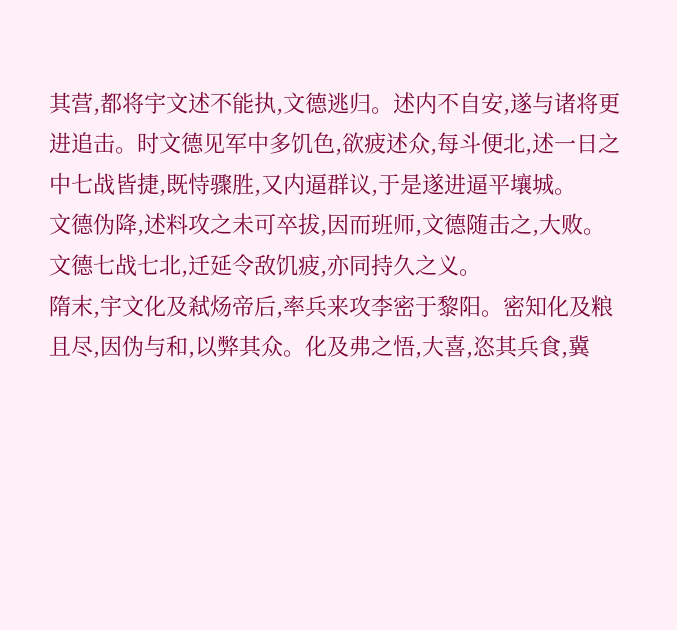其营,都将宇文述不能执,文德逃归。述内不自安,遂与诸将更进追击。时文德见军中多饥色,欲疲述众,每斗便北,述一日之中七战皆捷,既恃骤胜,又内逼群议,于是遂进逼平壤城。
文德伪降,述料攻之未可卒拔,因而班师,文德随击之,大败。文德七战七北,迁延令敌饥疲,亦同持久之义。
隋末,宇文化及弒炀帝后,率兵来攻李密于黎阳。密知化及粮且尽,因伪与和,以弊其众。化及弗之悟,大喜,恣其兵食,冀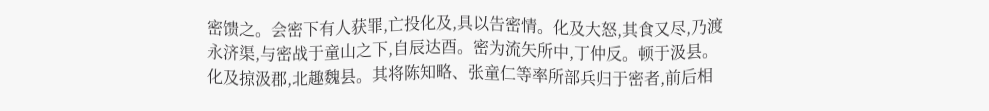密馈之。会密下有人获罪,亡投化及,具以告密情。化及大怒,其食又尽,乃渡永济渠,与密战于童山之下,自辰达酉。密为流矢所中,丁仲反。顿于汲县。化及掠汲郡,北趣魏县。其将陈知略、张童仁等率所部兵归于密者,前后相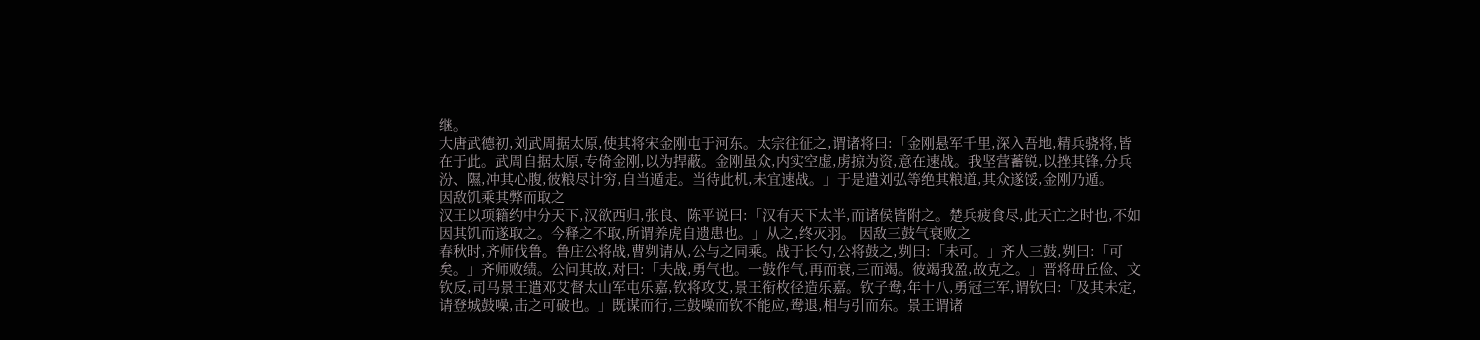继。
大唐武德初,刘武周据太原,使其将宋金刚屯于河东。太宗往征之,谓诸将曰:「金刚悬军千里,深入吾地,精兵骁将,皆在于此。武周自据太原,专倚金刚,以为捍蔽。金刚虽众,内实空虚,虏掠为资,意在速战。我坚营蓄锐,以挫其锋,分兵汾、隰,冲其心腹,彼粮尽计穷,自当遁走。当待此机,未宜速战。」于是遣刘弘等绝其粮道,其众遂馁,金刚乃遁。
因敌饥乘其弊而取之
汉王以项籍约中分天下,汉欲西归,张良、陈平说曰:「汉有天下太半,而诸侯皆附之。楚兵疲食尽,此天亡之时也,不如因其饥而遂取之。今释之不取,所谓养虎自遗患也。」从之,终灭羽。 因敌三鼓气衰败之
春秋时,齐师伐鲁。鲁庄公将战,曹刿请从,公与之同乘。战于长勺,公将鼓之,刿曰:「未可。」齐人三鼓,刿曰:「可矣。」齐师败绩。公问其故,对曰:「夫战,勇气也。一鼓作气,再而衰,三而竭。彼竭我盈,故克之。」晋将毌丘俭、文钦反,司马景王遣邓艾督太山军屯乐嘉,钦将攻艾,景王衔枚径造乐嘉。钦子鸯,年十八,勇冠三军,谓钦曰:「及其未定,请登城鼓噪,击之可破也。」既谋而行,三鼓噪而钦不能应,鸯退,相与引而东。景王谓诸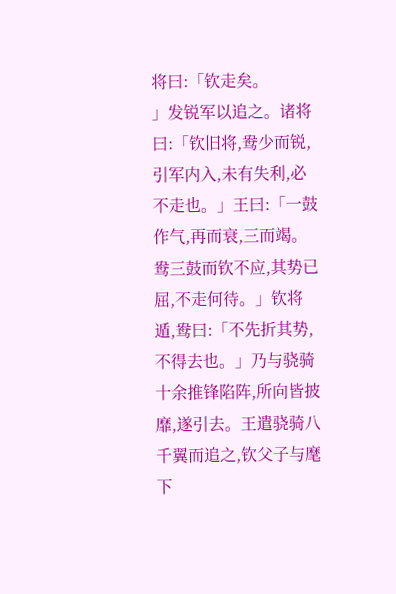将曰:「钦走矣。
」发锐军以追之。诸将曰:「钦旧将,鸯少而锐,引军内入,未有失利,必不走也。」王曰:「一鼓作气,再而衰,三而竭。鸯三鼓而钦不应,其势已屈,不走何待。」钦将遁,鸯曰:「不先折其势,不得去也。」乃与骁骑十余推锋陷阵,所向皆披靡,遂引去。王遣骁骑八千翼而追之,钦父子与麾下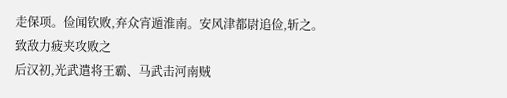走保项。俭闻钦败,弃众宵遁淮南。安风津都尉追俭,斩之。
致敌力疲夹攻败之
后汉初,光武遣将王霸、马武击河南贼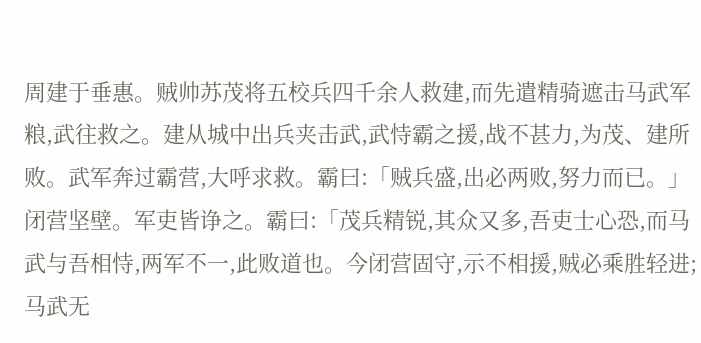周建于垂惠。贼帅苏茂将五校兵四千余人救建,而先遣精骑遮击马武军粮,武往救之。建从城中出兵夹击武,武恃霸之援,战不甚力,为茂、建所败。武军奔过霸营,大呼求救。霸曰:「贼兵盛,出必两败,努力而已。」闭营坚壁。军吏皆诤之。霸曰:「茂兵精锐,其众又多,吾吏士心恐,而马武与吾相恃,两军不一,此败道也。今闭营固守,示不相援,贼必乘胜轻进;马武无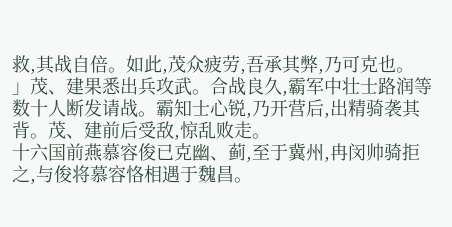救,其战自倍。如此,茂众疲劳,吾承其弊,乃可克也。
」茂、建果悉出兵攻武。合战良久,霸军中壮士路润等数十人断发请战。霸知士心锐,乃开营后,出精骑袭其背。茂、建前后受敌,惊乱败走。
十六国前燕慕容俊已克幽、蓟,至于冀州,冉闵帅骑拒之,与俊将慕容恪相遇于魏昌。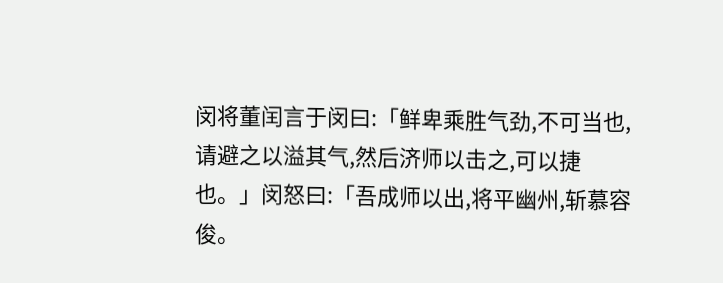闵将董闰言于闵曰:「鲜卑乘胜气劲,不可当也,请避之以溢其气,然后济师以击之,可以捷也。」闵怒曰:「吾成师以出,将平幽州,斩慕容俊。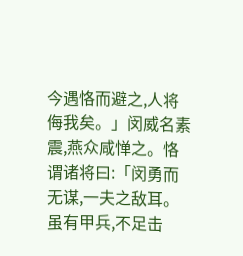今遇恪而避之,人将侮我矣。」闵威名素震,燕众咸惮之。恪谓诸将曰:「闵勇而无谋,一夫之敌耳。虽有甲兵,不足击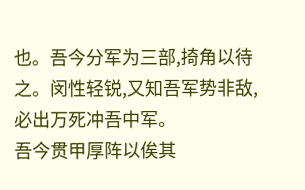也。吾今分军为三部,掎角以待之。闵性轻锐,又知吾军势非敌,必出万死冲吾中军。
吾今贯甲厚阵以俟其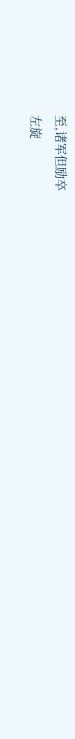至,诸军但励卒
左旋